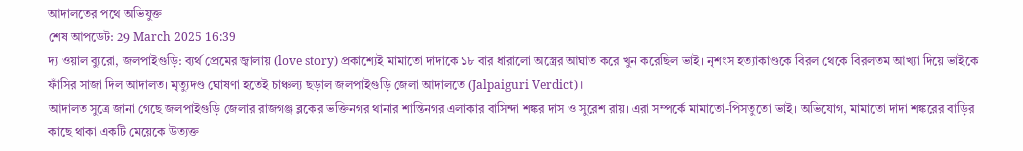আদালতের পথে অভিযুক্ত
শেষ আপডেট: 29 March 2025 16:39
দ্য ওয়াল ব্যুরো, জলপাইগুড়ি: ব্যর্থ প্রেমের জ্বালায় (love story) প্রকাশ্যেই মামাতো দাদাকে ১৮ বার ধারালো অস্ত্রের আঘাত করে খুন করেছিল ভাই। নৃশংস হত্যাকাণ্ডকে বিরল থেকে বিরলতম আখ্যা দিয়ে ভাইকে ফাঁসির সাজা দিল আদালত। মৃত্যুদণ্ড ঘোষণা হতেই চাঞ্চল্য ছড়াল জলপাইগুড়ি জেলা আদালতে (Jalpaiguri Verdict)।
আদালত সুত্রে জানা গেছে জলপাইগুড়ি জেলার রাজগঞ্জ ব্লকের ভক্তিনগর থানার শান্তিনগর এলাকার বাসিন্দা শঙ্কর দাস ও সুরেশ রায়। এরা সম্পর্কে মামাতো-পিসতুতো ভাই। অভিযোগ, মামাতো দাদা শঙ্করের বাড়ির কাছে থাকা একটি মেয়েকে উত্যক্ত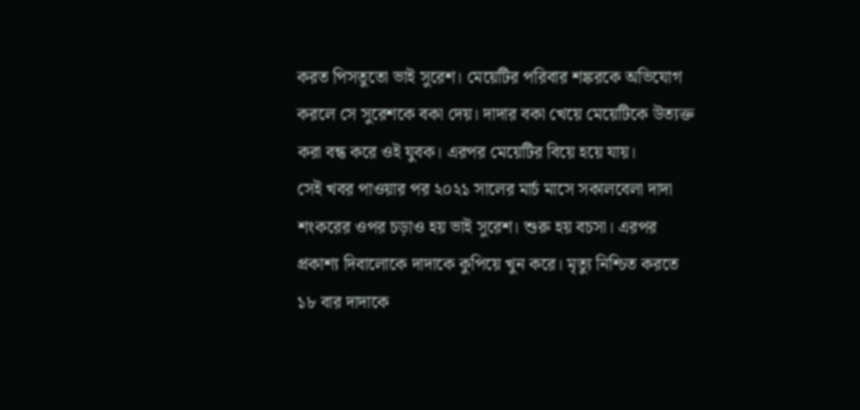করত পিসতুতো ভাই সুরেশ। মেয়েটির পরিবার শঙ্করকে অভিযোগ করলে সে সুরেশকে বকা দেয়। দাদার বকা খেয়ে মেয়েটিকে উত্যক্ত করা বন্ধ করে ওই যুবক। এরপর মেয়েটির বিয়ে হয়ে যায়।
সেই খবর পাওয়ার পর ২০২১ সালের মার্চ মাসে সকালবেলা দাদা শংকরের ওপর চড়াও হয় ভাই সুরেশ। শুরু হয় বচসা। এরপর প্রকাশ্য দিবালোকে দাদাকে কুপিয়ে খুন করে। মৃত্যু নিশ্চিত করতে ১৮ বার দাদাকে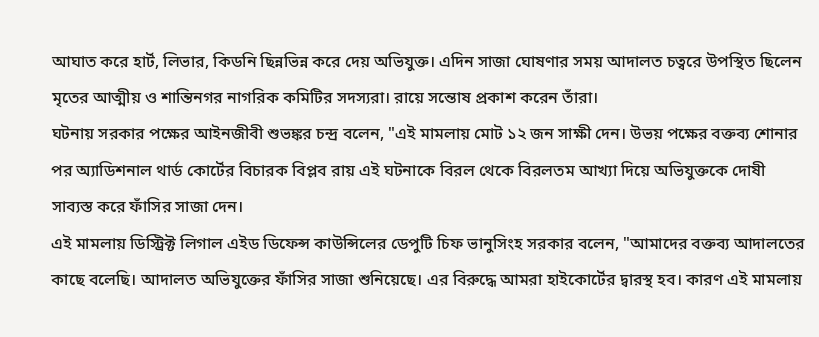আঘাত করে হার্ট, লিভার, কিডনি ছিন্নভিন্ন করে দেয় অভিযুক্ত। এদিন সাজা ঘোষণার সময় আদালত চত্বরে উপস্থিত ছিলেন মৃতের আত্মীয় ও শান্তিনগর নাগরিক কমিটির সদস্যরা। রায়ে সন্তোষ প্রকাশ করেন তাঁরা।
ঘটনায় সরকার পক্ষের আইনজীবী শুভঙ্কর চন্দ্র বলেন, "এই মামলায় মোট ১২ জন সাক্ষী দেন। উভয় পক্ষের বক্তব্য শোনার পর অ্যাডিশনাল থার্ড কোর্টের বিচারক বিপ্লব রায় এই ঘটনাকে বিরল থেকে বিরলতম আখ্যা দিয়ে অভিযুক্তকে দোষী সাব্যস্ত করে ফাঁসির সাজা দেন।
এই মামলায় ডিস্ট্রিক্ট লিগাল এইড ডিফেন্স কাউন্সিলের ডেপুটি চিফ ভানুসিংহ সরকার বলেন, "আমাদের বক্তব্য আদালতের কাছে বলেছি। আদালত অভিযুক্তের ফাঁসির সাজা শুনিয়েছে। এর বিরুদ্ধে আমরা হাইকোর্টের দ্বারস্থ হব। কারণ এই মামলায়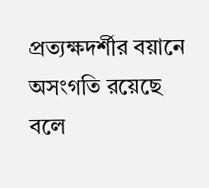প্রত্যক্ষদর্শীর বয়ানে অসংগতি রয়েছে বলে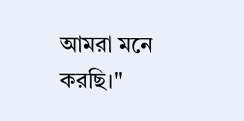আমরা মনে করছি।"